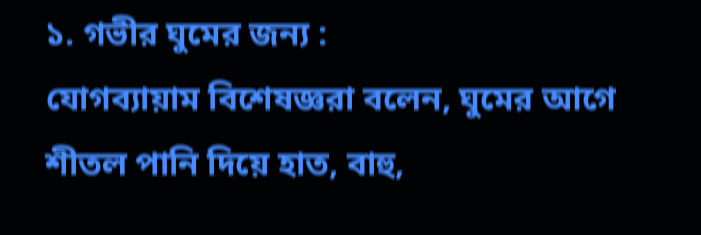১. গভীর ঘুমের জন্য :
যোগব্যায়াম বিশেষজ্ঞরা বলেন, ঘুমের আগে শীতল পানি দিয়ে হাত, বাহু,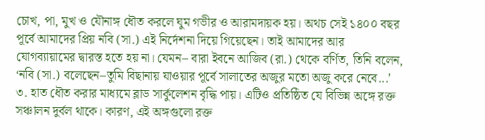চোখ, পা, মুখ ও যৌনাঙ্গ ধৌত করলে ঘুম গভীর ও আরামদায়ক হয়। অথচ সেই ১৪০০ বছর পূর্বে আমাদের প্রিয় নবি (সা.) এই নির্দেশনা দিয়ে গিয়েছেন। তাই আমাদের আর যোগব্যায়ামের দ্বারস্ত হতে হয় না। যেমন– বারা ইবনে আজিব (রা.) থেকে বর্ণিত, তিনি বলেন, ‘নবি (সা.) বলেছেন–তুমি বিছানায় যাওয়ার পূর্বে সালাতের অজুর মতো অজু করে নেবে...’
৩. হাত ধৌত করার মাধ্যমে ব্লাড সার্কুলেশন বৃদ্ধি পায়। এটিও প্রতিষ্ঠিত যে বিভিন্ন অঙ্গে রক্ত সঞ্চালন দুর্বল থাকে। কারণ, এই অঙ্গগুলো রক্ত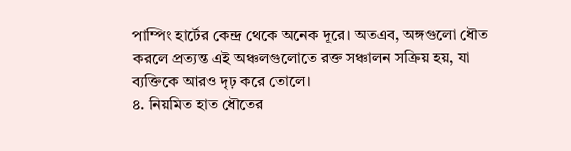পাম্পিং হার্টের কেন্দ্র থেকে অনেক দূরে। অতএব, অঙ্গগুলো ধৌত করলে প্রত্যন্ত এই অঞ্চলগুলোতে রক্ত সঞ্চালন সক্রিয় হয়, যা ব্যক্তিকে আরও দৃঢ় করে তোলে।
৪. নিয়মিত হাত ধৌতের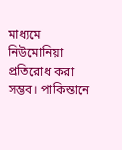মাধ্যমে নিউমোনিয়া প্রতিরোধ করা সম্ভব। পাকিস্তানে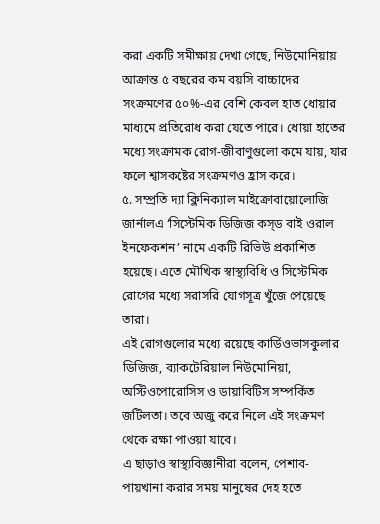করা একটি সমীক্ষায় দেখা গেছে, নিউমোনিয়ায় আক্রান্ত ৫ বছরের কম বয়সি বাচ্চাদের সংক্রমণের ৫০%-এর বেশি কেবল হাত ধোয়ার মাধ্যমে প্রতিরোধ করা যেতে পারে। ধোয়া হাতের মধ্যে সংক্রামক রোগ-জীবাণুগুলো কমে যায়, যার ফলে শ্বাসকষ্টের সংক্রমণও হ্রাস করে।
৫. সম্প্রতি দ্যা ক্লিনিক্যাল মাইক্রোবায়োলোজি জার্নালএ ‘সিস্টেমিক ডিজিজ কস্ড বাই ওরাল ইনফেকশন’ নামে একটি রিভিউ প্রকাশিত হয়েছে। এতে মৌখিক স্বাস্থ্যবিধি ও সিস্টেমিক রোগের মধ্যে সরাসরি যোগসূত্র খুঁজে পেয়েছে তারা।
এই রোগগুলোর মধ্যে রয়েছে কার্ডিওভাসকুলার ডিজিজ, ব্যাকটেরিয়াল নিউমোনিয়া, অস্টিওপোরোসিস ও ডায়াবিটিস সম্পর্কিত জটিলতা। তবে অজু করে নিলে এই সংক্রমণ থেকে রক্ষা পাওয়া যাবে।
এ ছাড়াও স্বাস্থ্যবিজ্ঞানীরা বলেন, পেশাব-পায়খানা করার সময় মানুষের দেহ হতে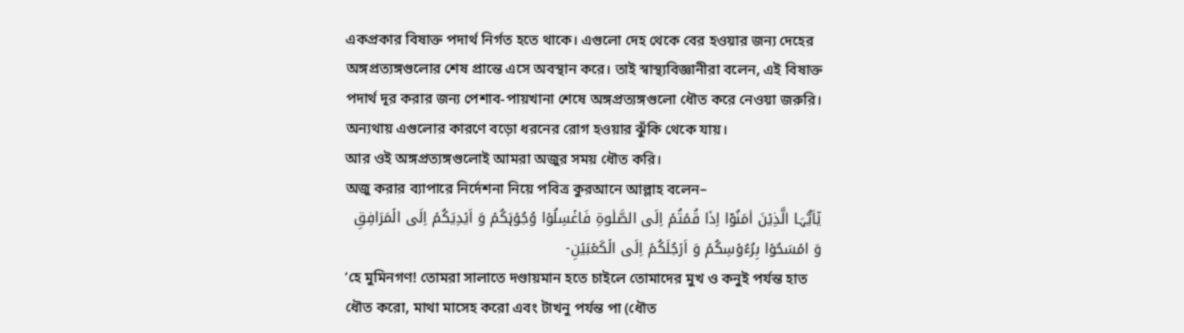একপ্রকার বিষাক্ত পদার্থ নির্গত হতে থাকে। এগুলো দেহ থেকে বের হওয়ার জন্য দেহের অঙ্গপ্রত্যঙ্গগুলোর শেষ প্রান্তে এসে অবস্থান করে। তাই স্বাস্থ্যবিজ্ঞানীরা বলেন, এই বিষাক্ত পদার্থ দূর করার জন্য পেশাব-পায়খানা শেষে অঙ্গপ্রত্যঙ্গগুলো ধৌত করে নেওয়া জরুরি। অন্যথায় এগুলোর কারণে বড়ো ধরনের রোগ হওয়ার ঝুঁকি থেকে যায়।
আর ওই অঙ্গপ্রত্যঙ্গগুলোই আমরা অজুর সময় ধৌত করি।
অজু করার ব্যাপারে নির্দেশনা নিয়ে পবিত্র কুরআনে আল্লাহ বলেন–
یٰۤاَیُّہَا الَّذِیۡنَ اٰمَنُوۡۤا اِذَا قُمۡتُمۡ اِلَی الصَّلٰوۃِ فَاغۡسِلُوۡا وُجُوۡہَکُمۡ وَ اَیۡدِیَکُمۡ اِلَی الۡمَرَافِقِ وَ امۡسَحُوۡا بِرُءُوۡسِکُمۡ وَ اَرۡجُلَکُمۡ اِلَی الۡکَعۡبَیۡنِ-
‘হে মুমিনগণ! তোমরা সালাতে দণ্ডায়মান হতে চাইলে তোমাদের মুখ ও কনুই পর্যন্ত হাত ধৌত করো, মাথা মাসেহ করো এবং টাখনু পর্যন্ত পা (ধৌত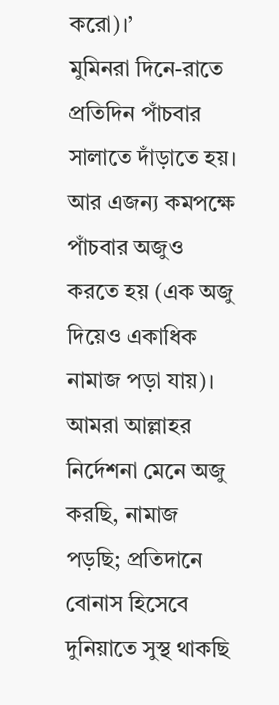করো)।’
মুমিনরা দিনে-রাতে প্রতিদিন পাঁচবার সালাতে দাঁড়াতে হয়। আর এজন্য কমপক্ষে পাঁচবার অজুও করতে হয় (এক অজু দিয়েও একাধিক নামাজ পড়া যায়)। আমরা আল্লাহর নির্দেশনা মেনে অজু করছি, নামাজ পড়ছি; প্রতিদানে বোনাস হিসেবে দুনিয়াতে সুস্থ থাকছি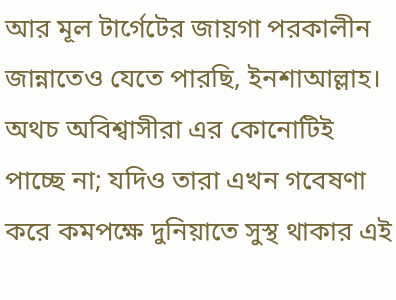আর মূল টার্গেটের জায়গা পরকালীন জান্নাতেও যেতে পারছি, ইনশাআল্লাহ।
অথচ অবিশ্বাসীরা এর কোনোটিই পাচ্ছে না; যদিও তারা এখন গবেষণা করে কমপক্ষে দুনিয়াতে সুস্থ থাকার এই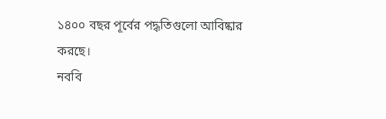১৪০০ বছর পূর্বের পদ্ধতিগুলো আবিষ্কার করছে।
নববি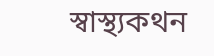স্বাস্থ্যকথন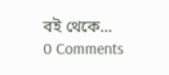বই থেকে...
0 Comments